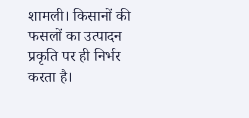शामली। किसानों की फसलों का उत्पादन प्रकृति पर ही निर्भर करता है।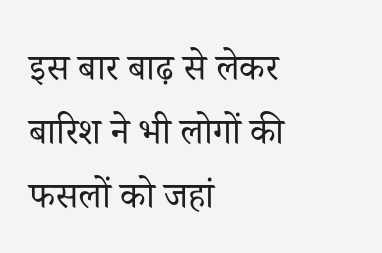इस बार बाढ़ से लेकर बारिश ने भी लोगों की फसलों को जहां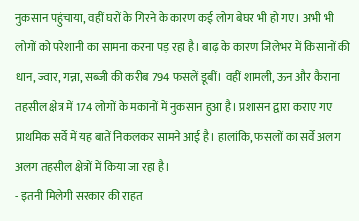नुकसान पहुंचाया, वहीं घरों के गिरने के कारण कई लोग बेघर भी हो गए। अभी भी लोगों को परेशानी का सामना करना पड़ रहा है। बाढ़ के कारण जिलेभर में किसानों की धान, ज्वार, गन्ना, सब्जी की करीब 794 फसलें डूबीं। वहीं शामली, ऊन और कैराना तहसील क्षेत्र में 174 लोगों के मकानों में नुकसान हुआ है। प्रशासन द्वारा कराए गए प्राथमिक सर्वे में यह बातें निकलकर सामने आई है। हालांकि, फसलों का सर्वे अलग अलग तहसील क्षेत्रों में किया जा रहा है।
- इतनी मिलेगी सरकार की राहत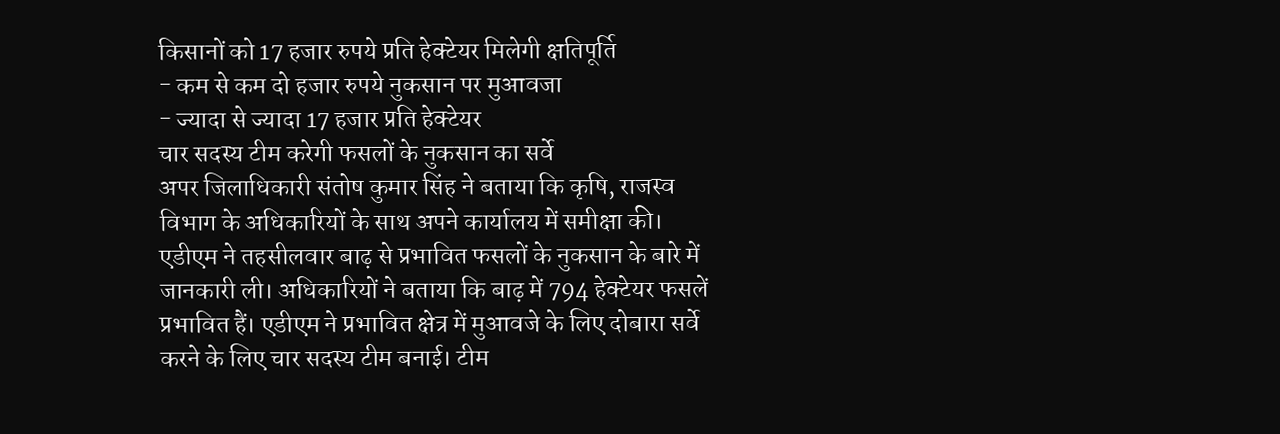किसानों को 17 हजार रुपये प्रति हेक्टेयर मिलेगी क्षतिपूर्ति
- कम से कम दो हजार रुपये नुकसान पर मुआवजा
- ज्यादा से ज्यादा 17 हजार प्रति हेक्टेयर
चार सदस्य टीम करेगी फसलों के नुकसान का सर्वे
अपर जिलाधिकारी संतोष कुमार सिंह ने बताया कि कृषि, राजस्व विभाग के अधिकारियों के साथ अपने कार्यालय में समीक्षा की। एडीएम ने तहसीलवार बाढ़ से प्रभावित फसलों के नुकसान के बारे में जानकारी ली। अधिकारियों ने बताया कि बाढ़ में 794 हेक्टेयर फसलें प्रभावित हैं। एडीएम ने प्रभावित क्षेत्र में मुआवजे के लिए दोबारा सर्वे करने के लिए चार सदस्य टीम बनाई। टीम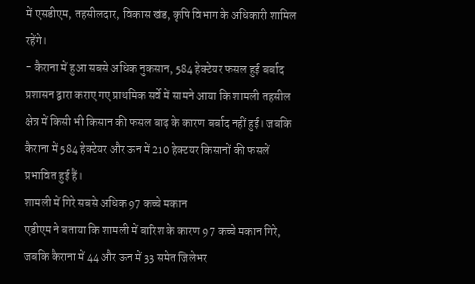में एसडीएम, तहसीलदार, विकास खंड, कृषि विभाग के अधिकारी शामिल रहेंगे।
- कैराना में हुआ सबसे अधिक नुकसान, 584 हेक्टेयर फसल हुई बर्बाद
प्रशासन द्वारा कराए गए प्राथमिक सर्वे में सामने आया कि शामली तहसील क्षेत्र में किसी भी किसान की फसल बाढ़ के कारण बर्बाद नहीं हुई। जबकि कैराना में 584 हेक्टेयर और ऊन में 210 हेक्टयर किसानों की फसलें प्रभावित हुई हैं।
शामली में गिरे सबसे अधिक 97 कच्चे मकान
एडीएम ने बताया कि शामली में बारिश के कारण 97 कच्चे मकान गिरे, जबकि कैराना में 44 और ऊन में 33 समेत जिलेभर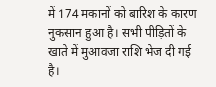में 174 मकानों को बारिश के कारण नुकसान हुआ है। सभी पीड़ितों के खाते में मुआवजा राशि भेज दी गई है।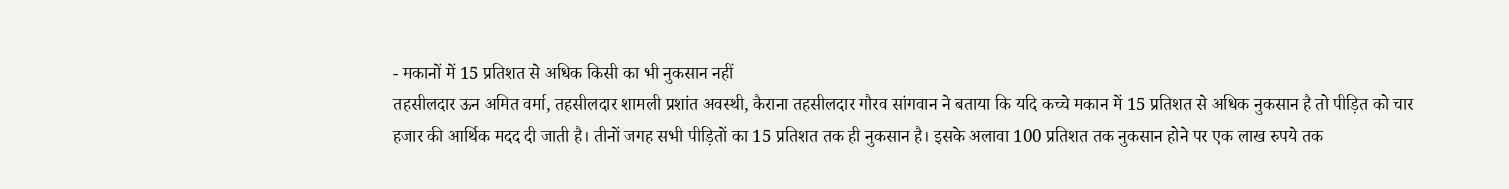- मकानों में 15 प्रतिशत से अधिक किसी का भी नुकसान नहीं
तहसीलदार ऊन अमित वर्मा, तहसीलदार शामली प्रशांत अवस्थी, कैराना तहसीलदार गौरव सांगवान ने बताया कि यदि कच्चे मकान में 15 प्रतिशत से अधिक नुकसान है तो पीड़ित को चार हजार की आर्थिक मदद दी जाती है। तीनों जगह सभी पीड़ितों का 15 प्रतिशत तक ही नुकसान है। इसके अलावा 100 प्रतिशत तक नुकसान होने पर एक लाख रुपये तक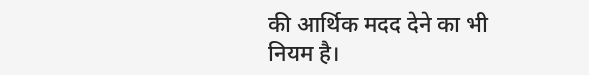की आर्थिक मदद देने का भी नियम है।